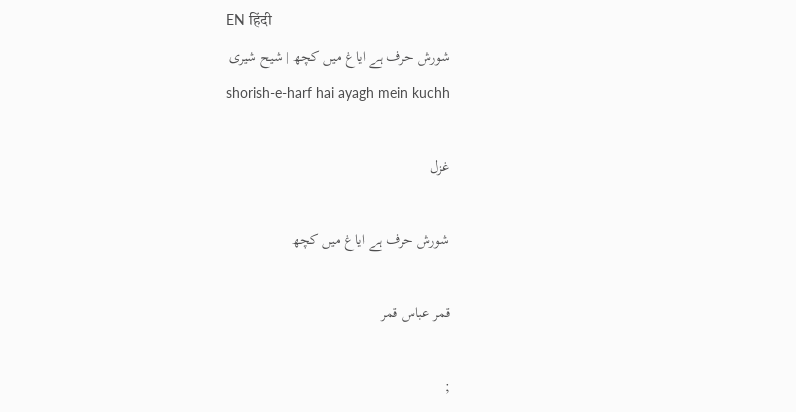EN हिंदी
شورش حرف ہے ایاغ میں کچھ | شیح شیری
shorish-e-harf hai ayagh mein kuchh

غزل

شورش حرف ہے ایاغ میں کچھ

قمر عباس قمر

;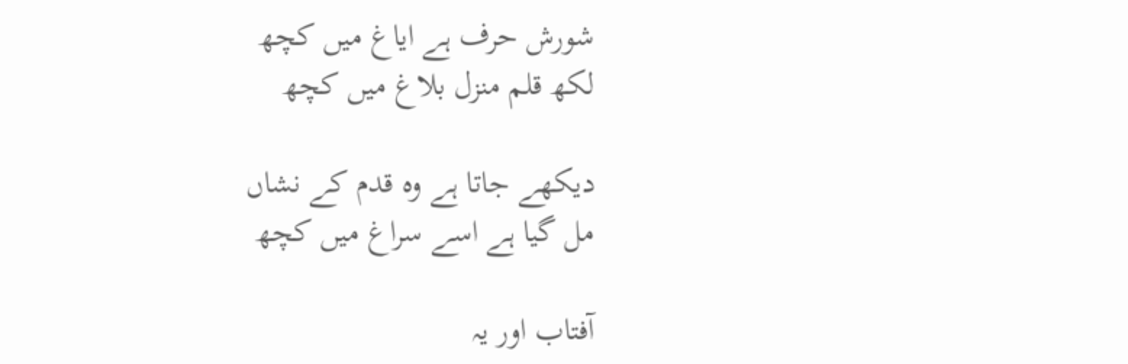شورش حرف ہے ایاغ میں کچھ
لکھ قلم منزل بلاغ میں کچھ

دیکھے جاتا ہے وہ قدم کے نشاں
مل گیا ہے اسے سراغ میں کچھ

آفتاب اور یہ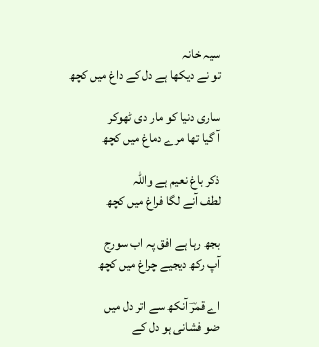سیہ خانہ
تو نے دیکھا ہے دل کے داغ میں کچھ

ساری دنیا کو مار دی ٹھوکر
آ گیا تھا مرے دماغ میں کچھ

ذکر باغ نعیم ہے واللہ
لطف آنے لگا فراغ میں کچھ

بجھ رہا ہے افق پہ اب سورج
آپ رکھ دیجیے چراغ میں کچھ

اے قمرؔ آنکھ سے اتر دل میں
ضو فشانی ہو دل کے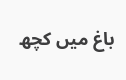باغ میں کچھ